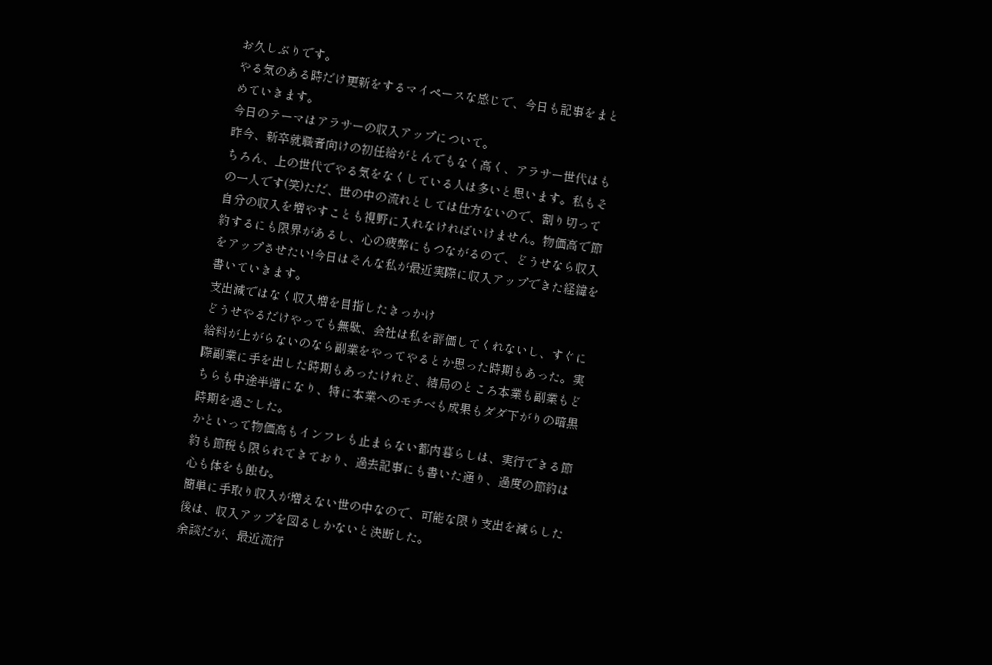お久しぶりです。
やる気のある時だけ更新をするマイペースな感じで、今日も記事をまとめていきます。
今日のテーマはアラサーの収入アップについて。
昨今、新卒就職者向けの初任給がとんでもなく高く、アラサー世代はもちろん、上の世代でやる気をなくしている人は多いと思います。私もその一人です(笑)ただ、世の中の流れとしては仕方ないので、割り切って自分の収入を増やすことも視野に入れなければいけません。物価高で節約するにも限界があるし、心の疲弊にもつながるので、どうせなら収入をアップさせたい!今日はそんな私が最近実際に収入アップできた経緯を書いていきます。
支出減ではなく収入増を目指したきっかけ
どうせやるだけやっても無駄、会社は私を評価してくれないし、すぐに給料が上がらないのなら副業をやってやるとか思った時期もあった。実際副業に手を出した時期もあったけれど、結局のところ本業も副業もどちらも中途半端になり、特に本業へのモチベも成果もダダ下がりの暗黒時期を過ごした。
かといって物価高もインフレも止まらない都内暮らしは、実行できる節約も節税も限られてきており、過去記事にも書いた通り、過度の節約は心も体をも蝕む。
簡単に手取り収入が増えない世の中なので、可能な限り支出を減らした後は、収入アップを図るしかないと決断した。
余談だが、最近流行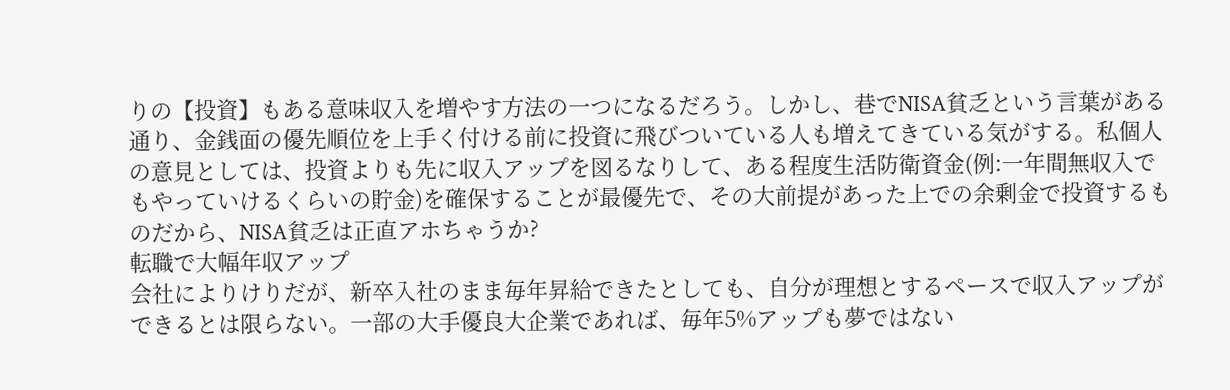りの【投資】もある意味収入を増やす方法の一つになるだろう。しかし、巷でNISA貧乏という言葉がある通り、金銭面の優先順位を上手く付ける前に投資に飛びついている人も増えてきている気がする。私個人の意見としては、投資よりも先に収入アップを図るなりして、ある程度生活防衛資金(例:一年間無収入でもやっていけるくらいの貯金)を確保することが最優先で、その大前提があった上での余剰金で投資するものだから、NISA貧乏は正直アホちゃうか?
転職で大幅年収アップ
会社によりけりだが、新卒入社のまま毎年昇給できたとしても、自分が理想とするペースで収入アップができるとは限らない。一部の大手優良大企業であれば、毎年5%アップも夢ではない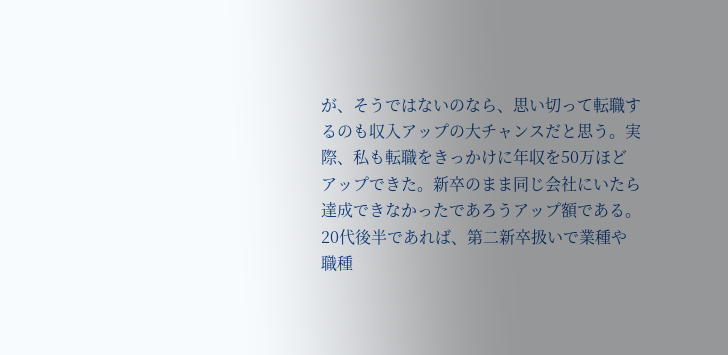が、そうではないのなら、思い切って転職するのも収入アップの大チャンスだと思う。実際、私も転職をきっかけに年収を50万ほどアップできた。新卒のまま同じ会社にいたら達成できなかったであろうアップ額である。
20代後半であれば、第二新卒扱いで業種や職種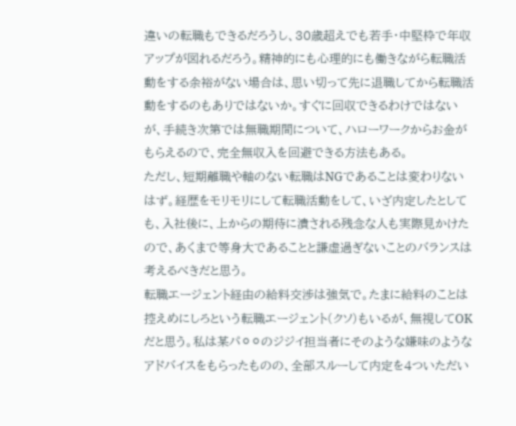違いの転職もできるだろうし、30歳超えでも若手・中堅枠で年収アップが図れるだろう。精神的にも心理的にも働きながら転職活動をする余裕がない場合は、思い切って先に退職してから転職活動をするのもありではないか。すぐに回収できるわけではないが、手続き次第では無職期間について、ハローワークからお金がもらえるので、完全無収入を回避できる方法もある。
ただし、短期離職や軸のない転職はNGであることは変わりないはず。経歴をモリモリにして転職活動をして、いざ内定したとしても、入社後に、上からの期待に潰される残念な人も実際見かけたので、あくまで等身大であることと謙虚過ぎないことのバランスは考えるべきだと思う。
転職エージェント経由の給料交渉は強気で。たまに給料のことは控えめにしろという転職エージェント(クソ)もいるが、無視してOKだと思う。私は某パ⚪⚪のジジイ担当者にそのような嫌味のようなアドバイスをもらったものの、全部スルーして内定を4ついただい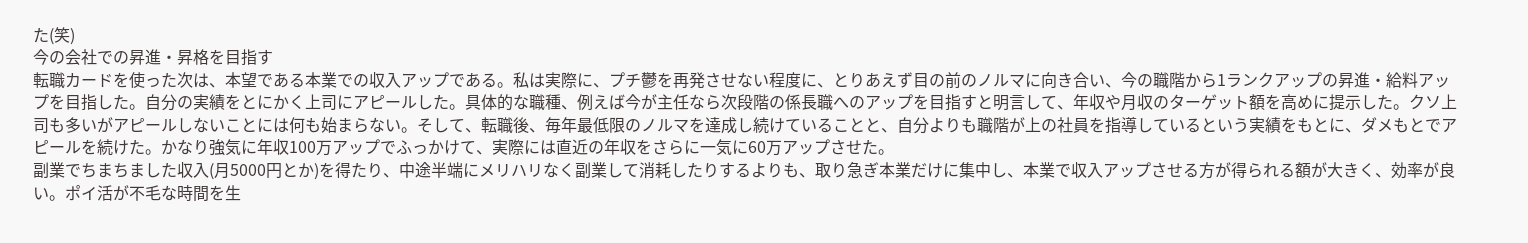た(笑)
今の会社での昇進・昇格を目指す
転職カードを使った次は、本望である本業での収入アップである。私は実際に、プチ鬱を再発させない程度に、とりあえず目の前のノルマに向き合い、今の職階から1ランクアップの昇進・給料アップを目指した。自分の実績をとにかく上司にアピールした。具体的な職種、例えば今が主任なら次段階の係長職へのアップを目指すと明言して、年収や月収のターゲット額を高めに提示した。クソ上司も多いがアピールしないことには何も始まらない。そして、転職後、毎年最低限のノルマを達成し続けていることと、自分よりも職階が上の社員を指導しているという実績をもとに、ダメもとでアピールを続けた。かなり強気に年収100万アップでふっかけて、実際には直近の年収をさらに一気に60万アップさせた。
副業でちまちました収入(月5000円とか)を得たり、中途半端にメリハリなく副業して消耗したりするよりも、取り急ぎ本業だけに集中し、本業で収入アップさせる方が得られる額が大きく、効率が良い。ポイ活が不毛な時間を生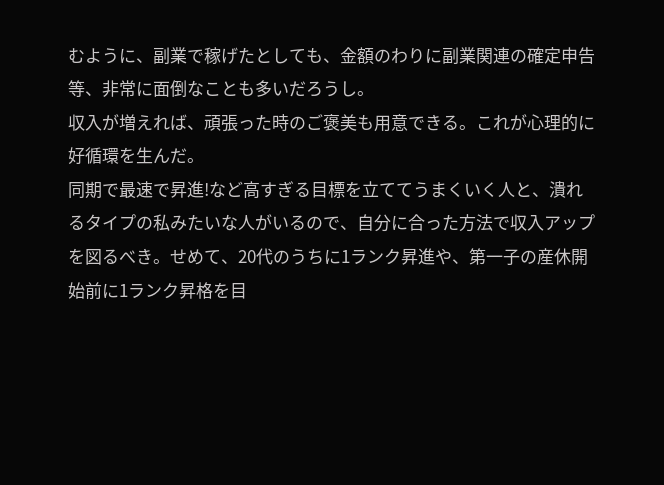むように、副業で稼げたとしても、金額のわりに副業関連の確定申告等、非常に面倒なことも多いだろうし。
収入が増えれば、頑張った時のご褒美も用意できる。これが心理的に好循環を生んだ。
同期で最速で昇進!など高すぎる目標を立ててうまくいく人と、潰れるタイプの私みたいな人がいるので、自分に合った方法で収入アップを図るべき。せめて、20代のうちに1ランク昇進や、第一子の産休開始前に1ランク昇格を目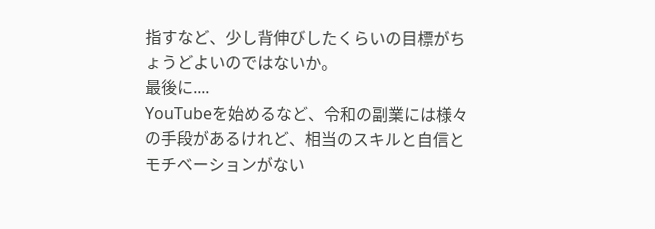指すなど、少し背伸びしたくらいの目標がちょうどよいのではないか。
最後に....
YouTubeを始めるなど、令和の副業には様々の手段があるけれど、相当のスキルと自信とモチベーションがない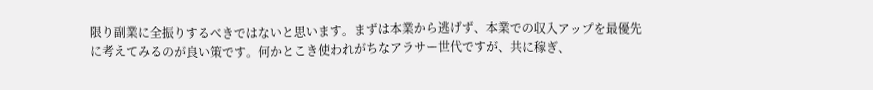限り副業に全振りするべきではないと思います。まずは本業から逃げず、本業での収入アップを最優先に考えてみるのが良い策です。何かとこき使われがちなアラサー世代ですが、共に稼ぎ、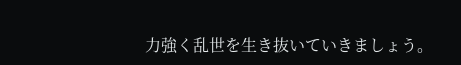力強く乱世を生き抜いていきましょう。